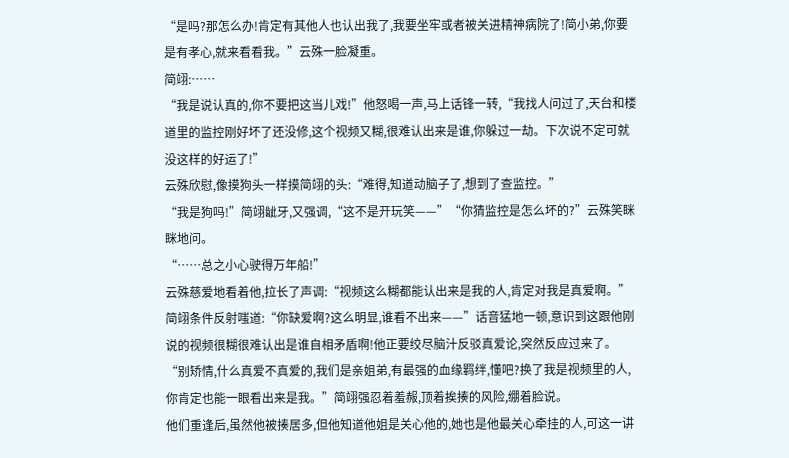“是吗?那怎么办!肯定有其他人也认出我了,我要坐牢或者被关进精神病院了!简小弟,你要是有孝心,就来看看我。”云殊一脸凝重。
简翊:……
“我是说认真的,你不要把这当儿戏!”他怒喝一声,马上话锋一转,“我找人问过了,天台和楼道里的监控刚好坏了还没修,这个视频又糊,很难认出来是谁,你躲过一劫。下次说不定可就没这样的好运了!”
云殊欣慰,像摸狗头一样摸简翊的头:“难得,知道动脑子了,想到了查监控。”
“我是狗吗!”简翊龇牙,又强调,“这不是开玩笑——”“你猜监控是怎么坏的?”云殊笑眯眯地问。
“……总之小心驶得万年船!”
云殊慈爱地看着他,拉长了声调:“视频这么糊都能认出来是我的人,肯定对我是真爱啊。”
简翊条件反射嗤道:“你缺爱啊?这么明显,谁看不出来——”话音猛地一顿,意识到这跟他刚说的视频很糊很难认出是谁自相矛盾啊!他正要绞尽脑汁反驳真爱论,突然反应过来了。
“别矫情,什么真爱不真爱的,我们是亲姐弟,有最强的血缘羁绊,懂吧?换了我是视频里的人,你肯定也能一眼看出来是我。”简翊强忍着羞赧,顶着挨揍的风险,绷着脸说。
他们重逢后,虽然他被揍居多,但他知道他姐是关心他的,她也是他最关心牵挂的人,可这一讲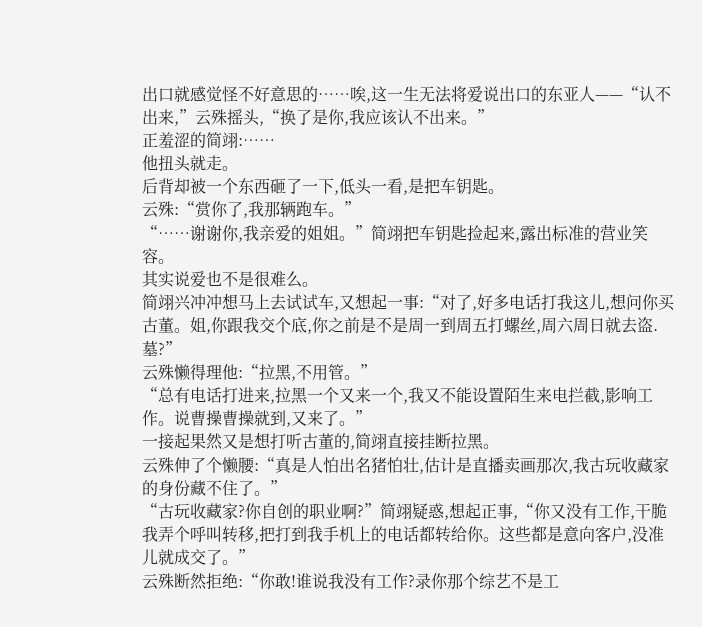出口就感觉怪不好意思的……唉,这一生无法将爱说出口的东亚人——“认不出来,”云殊摇头,“换了是你,我应该认不出来。”
正羞涩的简翊:……
他扭头就走。
后背却被一个东西砸了一下,低头一看,是把车钥匙。
云殊:“赏你了,我那辆跑车。”
“……谢谢你,我亲爱的姐姐。”简翊把车钥匙捡起来,露出标准的营业笑容。
其实说爱也不是很难么。
简翊兴冲冲想马上去试试车,又想起一事:“对了,好多电话打我这儿,想问你买古董。姐,你跟我交个底,你之前是不是周一到周五打螺丝,周六周日就去盗.墓?”
云殊懒得理他:“拉黑,不用管。”
“总有电话打进来,拉黑一个又来一个,我又不能设置陌生来电拦截,影响工作。说曹操曹操就到,又来了。”
一接起果然又是想打听古董的,简翊直接挂断拉黑。
云殊伸了个懒腰:“真是人怕出名猪怕壮,估计是直播卖画那次,我古玩收藏家的身份藏不住了。”
“古玩收藏家?你自创的职业啊?”简翊疑惑,想起正事,“你又没有工作,干脆我弄个呼叫转移,把打到我手机上的电话都转给你。这些都是意向客户,没准儿就成交了。”
云殊断然拒绝:“你敢!谁说我没有工作?录你那个综艺不是工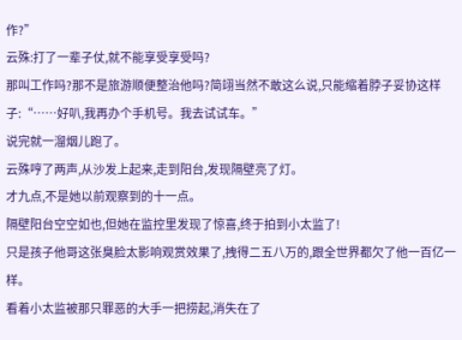作?”
云殊:打了一辈子仗,就不能享受享受吗?
那叫工作吗?那不是旅游顺便整治他吗?简翊当然不敢这么说,只能缩着脖子妥协这样子:“……好叭,我再办个手机号。我去试试车。”
说完就一溜烟儿跑了。
云殊哼了两声,从沙发上起来,走到阳台,发现隔壁亮了灯。
才九点,不是她以前观察到的十一点。
隔壁阳台空空如也,但她在监控里发现了惊喜,终于拍到小太监了!
只是孩子他哥这张臭脸太影响观赏效果了,拽得二五八万的,跟全世界都欠了他一百亿一样。
看着小太监被那只罪恶的大手一把捞起,消失在了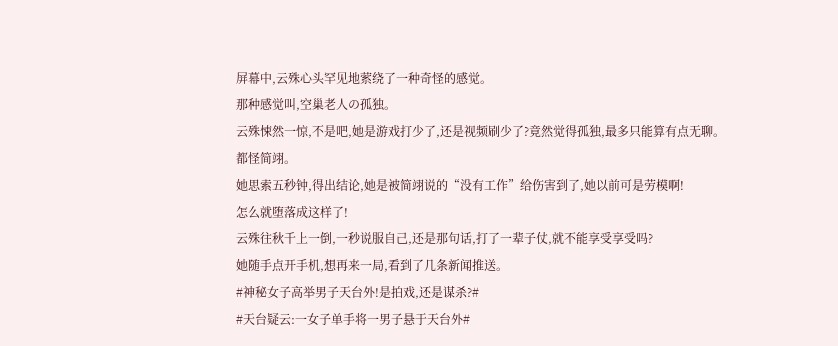屏幕中,云殊心头罕见地萦绕了一种奇怪的感觉。
那种感觉叫,空巢老人の孤独。
云殊悚然一惊,不是吧,她是游戏打少了,还是视频刷少了?竟然觉得孤独,最多只能算有点无聊。
都怪简翊。
她思索五秒钟,得出结论,她是被简翊说的“没有工作”给伤害到了,她以前可是劳模啊!
怎么就堕落成这样了!
云殊往秋千上一倒,一秒说服自己,还是那句话,打了一辈子仗,就不能享受享受吗?
她随手点开手机,想再来一局,看到了几条新闻推送。
#神秘女子高举男子天台外!是拍戏,还是谋杀?#
#天台疑云:一女子单手将一男子悬于天台外#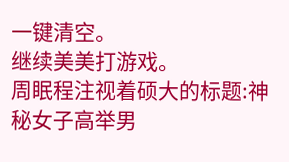一键清空。
继续美美打游戏。
周眠程注视着硕大的标题:神秘女子高举男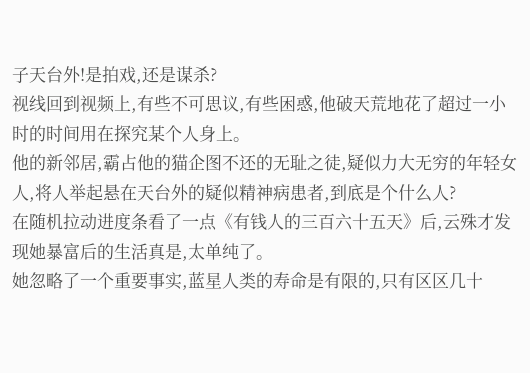子天台外!是拍戏,还是谋杀?
视线回到视频上,有些不可思议,有些困惑,他破天荒地花了超过一小时的时间用在探究某个人身上。
他的新邻居,霸占他的猫企图不还的无耻之徒,疑似力大无穷的年轻女人,将人举起悬在天台外的疑似精神病患者,到底是个什么人?
在随机拉动进度条看了一点《有钱人的三百六十五天》后,云殊才发现她暴富后的生活真是,太单纯了。
她忽略了一个重要事实,蓝星人类的寿命是有限的,只有区区几十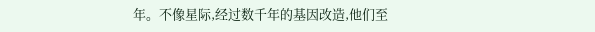年。不像星际,经过数千年的基因改造,他们至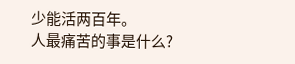少能活两百年。
人最痛苦的事是什么?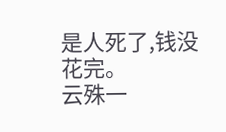是人死了,钱没花完。
云殊一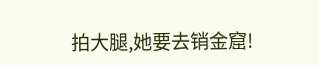拍大腿,她要去销金窟!